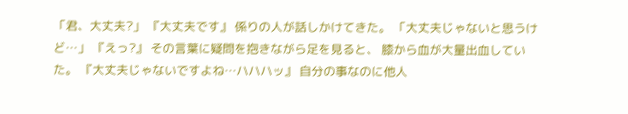「君、大丈夫?」 『大丈夫です』 係りの人が話しかけてきた。 「大丈夫じゃないと思うけど…」 『えっ?』 その言葉に疑問を抱きながら足を見ると、 膝から血が大量出血していた。 『大丈夫じゃないですよね…ハハハッ』 自分の事なのに他人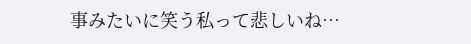事みたいに笑う私って悲しいね…